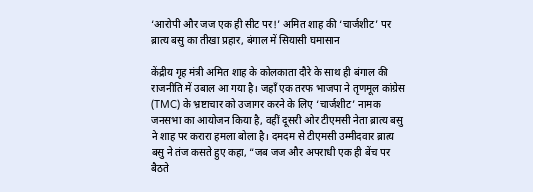‘आरोपी और जज एक ही सीट पर!’ अमित शाह की ‘चार्जशीट’ पर ब्रात्य बसु का तीखा प्रहार, बंगाल में सियासी घमासान

केंद्रीय गृह मंत्री अमित शाह के कोलकाता दौरे के साथ ही बंगाल की राजनीति में उबाल आ गया है। जहाँ एक तरफ भाजपा ने तृणमूल कांग्रेस (TMC) के भ्रष्टाचार को उजागर करने के लिए ‘चार्जशीट’ नामक जनसभा का आयोजन किया है, वहीं दूसरी ओर टीएमसी नेता ब्रात्य बसु ने शाह पर करारा हमला बोला है। दमदम से टीएमसी उम्मीदवार ब्रात्य बसु ने तंज कसते हुए कहा, “जब जज और अपराधी एक ही बेंच पर बैठते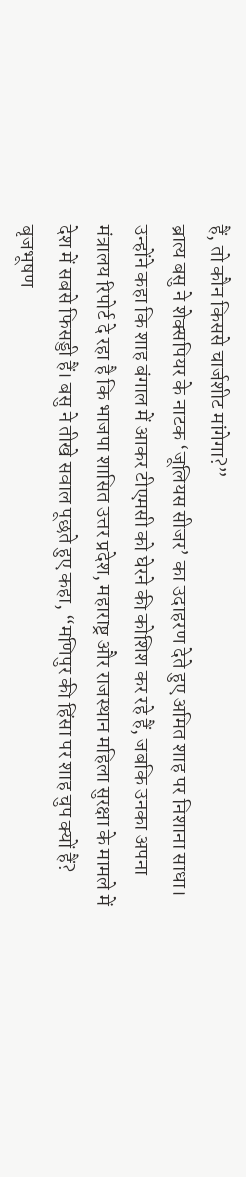हैं, तो कौन किससे चार्जशीट मांगेगा?”
ब्रात्य बसु ने शेक्सपियर के नाटक ‘जूलियस सीजर’ का उदाहरण देते हुए अमित शाह पर निशाना साधा। उन्होंने कहा कि शाह बंगाल में आकर टीएमसी को घेरने की कोशिश कर रहे हैं, जबकि उनका अपना मंत्रालय रिपोर्ट दे रहा है कि भाजपा शासित उत्तर प्रदेश, महाराष्ट्र और राजस्थान महिला सुरक्षा के मामले में देश में सबसे फिसड्डी हैं। बसु ने तीखे सवाल पूछते हुए कहा, “मणिपुर की हिंसा पर शाह चुप क्यों हैं? बृजभूषण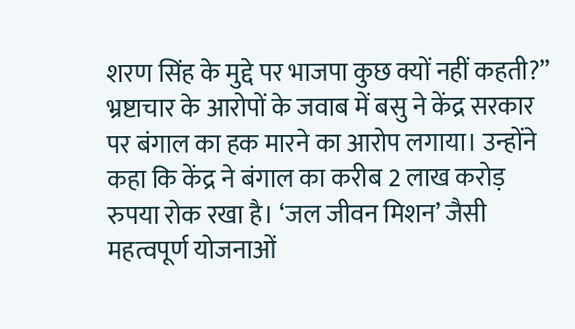शरण सिंह के मुद्दे पर भाजपा कुछ क्यों नहीं कहती?”
भ्रष्टाचार के आरोपों के जवाब में बसु ने केंद्र सरकार पर बंगाल का हक मारने का आरोप लगाया। उन्होंने कहा कि केंद्र ने बंगाल का करीब 2 लाख करोड़ रुपया रोक रखा है। ‘जल जीवन मिशन’ जैसी महत्वपूर्ण योजनाओं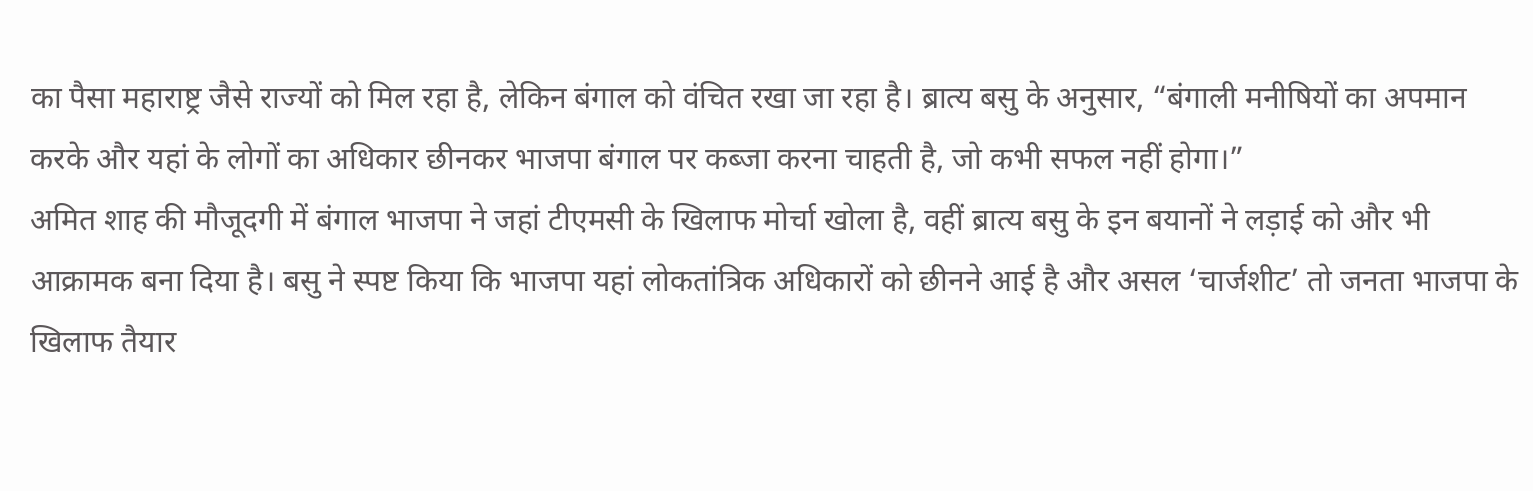का पैसा महाराष्ट्र जैसे राज्यों को मिल रहा है, लेकिन बंगाल को वंचित रखा जा रहा है। ब्रात्य बसु के अनुसार, “बंगाली मनीषियों का अपमान करके और यहां के लोगों का अधिकार छीनकर भाजपा बंगाल पर कब्जा करना चाहती है, जो कभी सफल नहीं होगा।”
अमित शाह की मौजूदगी में बंगाल भाजपा ने जहां टीएमसी के खिलाफ मोर्चा खोला है, वहीं ब्रात्य बसु के इन बयानों ने लड़ाई को और भी आक्रामक बना दिया है। बसु ने स्पष्ट किया कि भाजपा यहां लोकतांत्रिक अधिकारों को छीनने आई है और असल ‘चार्जशीट’ तो जनता भाजपा के खिलाफ तैयार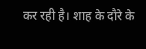कर रही है। शाह के दौरे के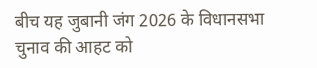बीच यह जुबानी जंग 2026 के विधानसभा चुनाव की आहट को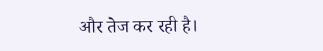और तेज कर रही है।